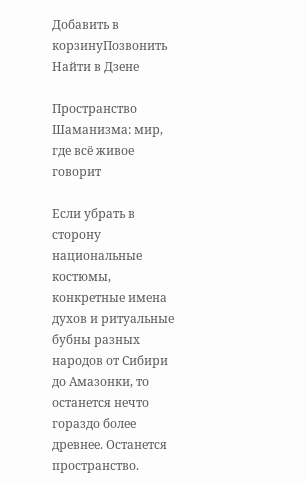Добавить в корзинуПозвонить
Найти в Дзене

Пространство Шаманизма: мир, где всё живое говорит

Если убрать в сторону национальные костюмы, конкретные имена духов и ритуальные бубны разных народов от Сибири до Амазонки, то останется нечто гораздо более древнее. Останется пространство.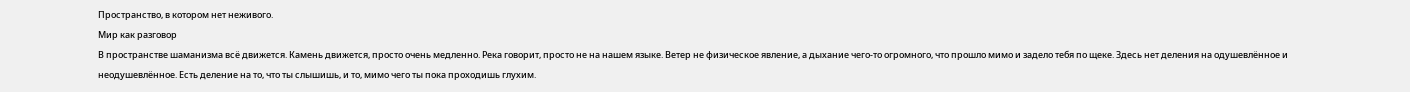Пространство, в котором нет неживого.
Мир как разговор
В пространстве шаманизма всё движется. Камень движется, просто очень медленно. Река говорит, просто не на нашем языке. Ветер не физическое явление, а дыхание чего-то огромного, что прошло мимо и задело тебя по щеке. Здесь нет деления на одушевлённое и неодушевлённое. Есть деление на то, что ты слышишь, и то, мимо чего ты пока проходишь глухим.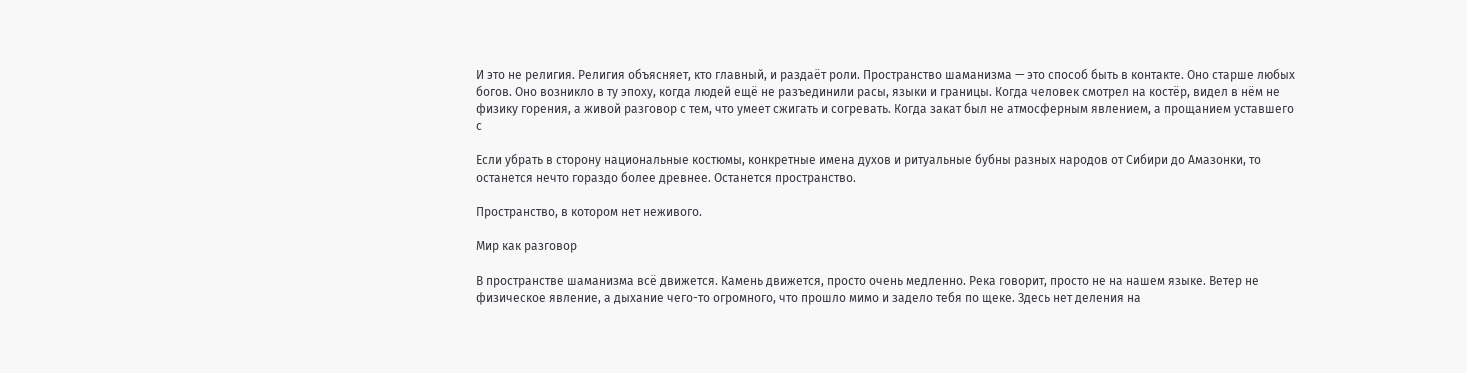И это не религия. Религия объясняет, кто главный, и раздаёт роли. Пространство шаманизма — это способ быть в контакте. Оно старше любых богов. Оно возникло в ту эпоху, когда людей ещё не разъединили расы, языки и границы. Когда человек смотрел на костёр, видел в нём не физику горения, а живой разговор с тем, что умеет сжигать и согревать. Когда закат был не атмосферным явлением, а прощанием уставшего с

Если убрать в сторону национальные костюмы, конкретные имена духов и ритуальные бубны разных народов от Сибири до Амазонки, то останется нечто гораздо более древнее. Останется пространство.

Пространство, в котором нет неживого.

Мир как разговор

В пространстве шаманизма всё движется. Камень движется, просто очень медленно. Река говорит, просто не на нашем языке. Ветер не физическое явление, а дыхание чего-то огромного, что прошло мимо и задело тебя по щеке. Здесь нет деления на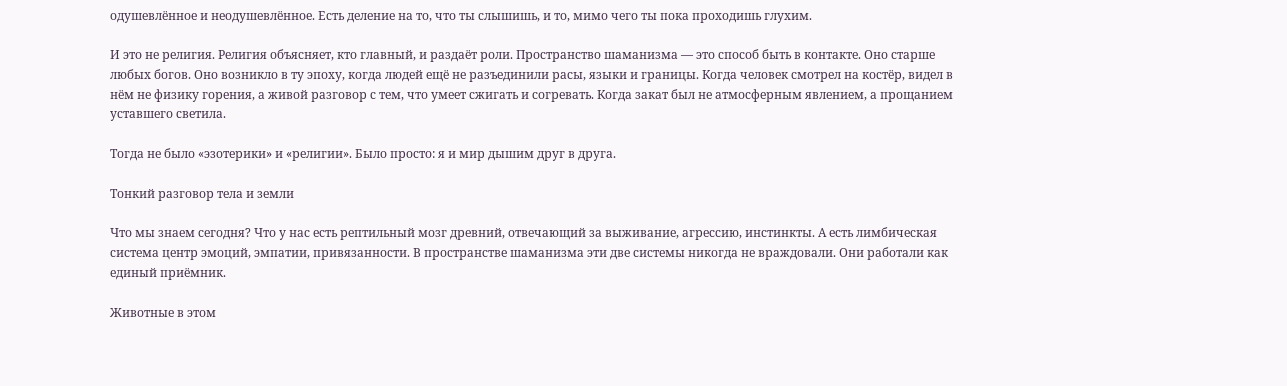одушевлённое и неодушевлённое. Есть деление на то, что ты слышишь, и то, мимо чего ты пока проходишь глухим.

И это не религия. Религия объясняет, кто главный, и раздаёт роли. Пространство шаманизма — это способ быть в контакте. Оно старше любых богов. Оно возникло в ту эпоху, когда людей ещё не разъединили расы, языки и границы. Когда человек смотрел на костёр, видел в нём не физику горения, а живой разговор с тем, что умеет сжигать и согревать. Когда закат был не атмосферным явлением, а прощанием уставшего светила.

Тогда не было «эзотерики» и «религии». Было просто: я и мир дышим друг в друга.

Тонкий разговор тела и земли

Что мы знаем сегодня? Что у нас есть рептильный мозг древний, отвечающий за выживание, агрессию, инстинкты. А есть лимбическая система центр эмоций, эмпатии, привязанности. В пространстве шаманизма эти две системы никогда не враждовали. Они работали как единый приёмник.

Животные в этом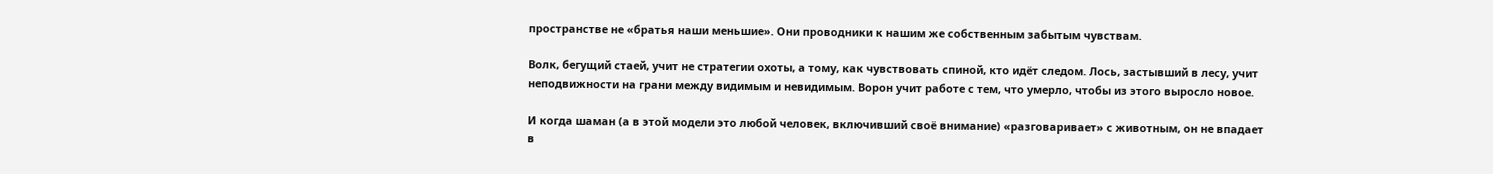пространстве не «братья наши меньшие». Они проводники к нашим же собственным забытым чувствам.

Волк, бегущий стаей, учит не стратегии охоты, а тому, как чувствовать спиной, кто идёт следом. Лось, застывший в лесу, учит неподвижности на грани между видимым и невидимым. Ворон учит работе с тем, что умерло, чтобы из этого выросло новое.

И когда шаман (а в этой модели это любой человек, включивший своё внимание) «разговаривает» с животным, он не впадает в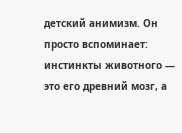детский анимизм. Он просто вспоминает: инстинкты животного — это его древний мозг, а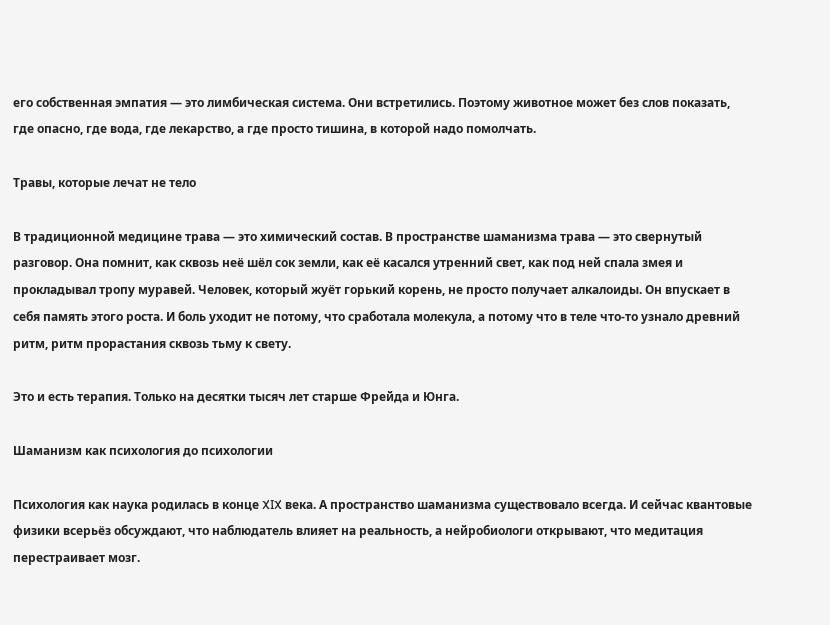его собственная эмпатия — это лимбическая система. Они встретились. Поэтому животное может без слов показать, где опасно, где вода, где лекарство, а где просто тишина, в которой надо помолчать.

Травы, которые лечат не тело

В традиционной медицине трава — это химический состав. В пространстве шаманизма трава — это свернутый разговор. Она помнит, как сквозь неё шёл сок земли, как её касался утренний свет, как под ней спала змея и прокладывал тропу муравей. Человек, который жуёт горький корень, не просто получает алкалоиды. Он впускает в себя память этого роста. И боль уходит не потому, что сработала молекула, а потому что в теле что-то узнало древний ритм, ритм прорастания сквозь тьму к свету.

Это и есть терапия. Только на десятки тысяч лет старше Фрейда и Юнга.

Шаманизм как психология до психологии

Психология как наука родилась в конце XIX века. А пространство шаманизма существовало всегда. И сейчас квантовые физики всерьёз обсуждают, что наблюдатель влияет на реальность, а нейробиологи открывают, что медитация перестраивает мозг.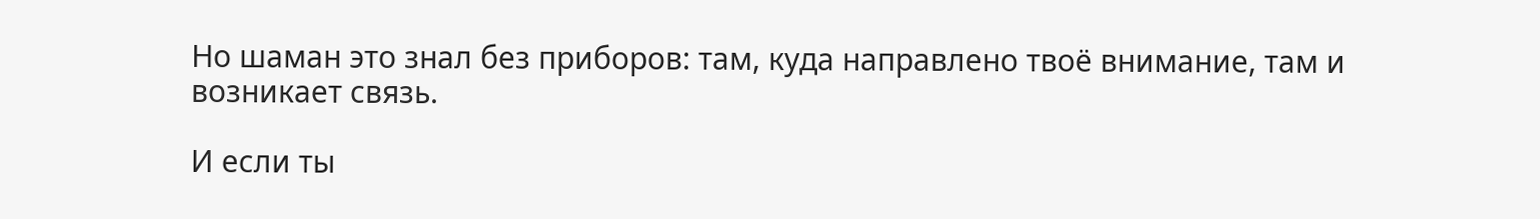Но шаман это знал без приборов: там, куда направлено твоё внимание, там и возникает связь.

И если ты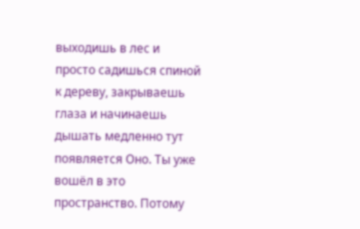выходишь в лес и просто садишься спиной к дереву, закрываешь глаза и начинаешь дышать медленно тут появляется Оно. Ты уже вошёл в это пространство. Потому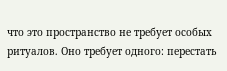что это пространство не требует особых ритуалов. Оно требует одного: перестать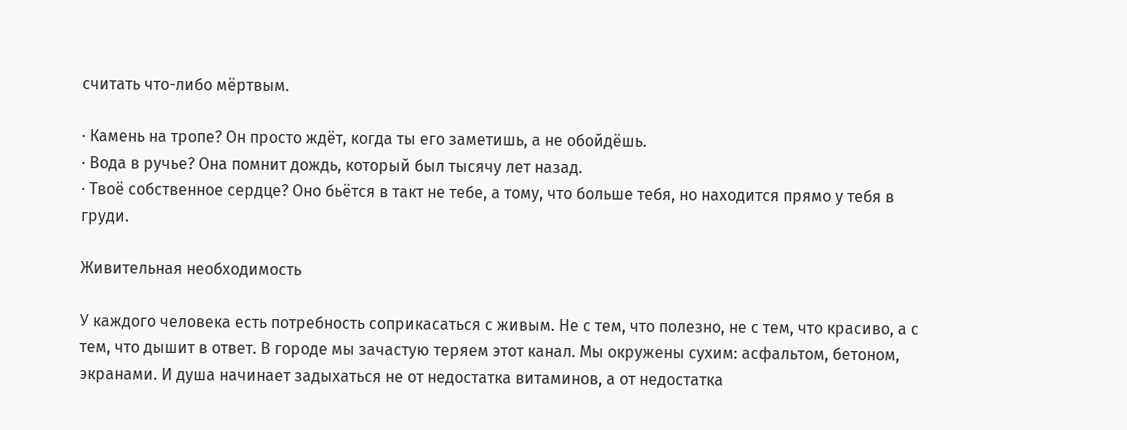считать что-либо мёртвым.

· Камень на тропе? Он просто ждёт, когда ты его заметишь, а не обойдёшь.
· Вода в ручье? Она помнит дождь, который был тысячу лет назад.
· Твоё собственное сердце? Оно бьётся в такт не тебе, а тому, что больше тебя, но находится прямо у тебя в груди.

Живительная необходимость

У каждого человека есть потребность соприкасаться с живым. Не с тем, что полезно, не с тем, что красиво, а с тем, что дышит в ответ. В городе мы зачастую теряем этот канал. Мы окружены сухим: асфальтом, бетоном, экранами. И душа начинает задыхаться не от недостатка витаминов, а от недостатка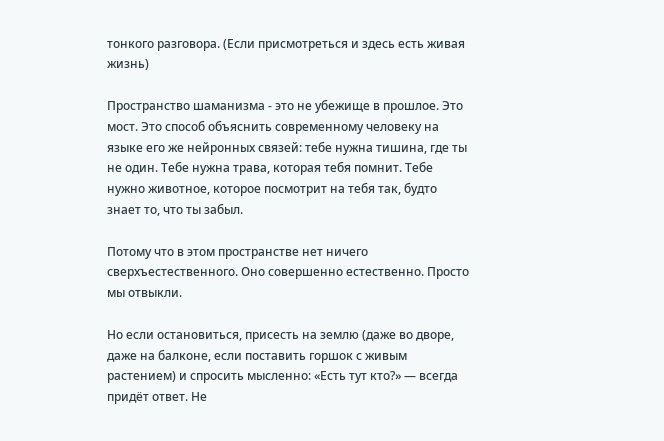тонкого разговора. (Если присмотреться и здесь есть живая жизнь)

Пространство шаманизма - это не убежище в прошлое. Это мост. Это способ объяснить современному человеку на языке его же нейронных связей: тебе нужна тишина, где ты не один. Тебе нужна трава, которая тебя помнит. Тебе нужно животное, которое посмотрит на тебя так, будто знает то, что ты забыл.

Потому что в этом пространстве нет ничего сверхъестественного. Оно совершенно естественно. Просто мы отвыкли.

Но если остановиться, присесть на землю (даже во дворе, даже на балконе, если поставить горшок с живым растением) и спросить мысленно: «Есть тут кто?» — всегда придёт ответ. Не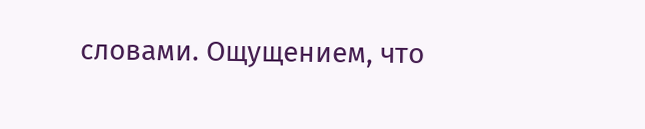словами. Ощущением, что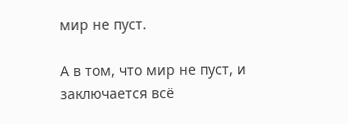мир не пуст.

А в том, что мир не пуст, и заключается всё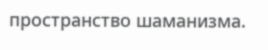пространство шаманизма.